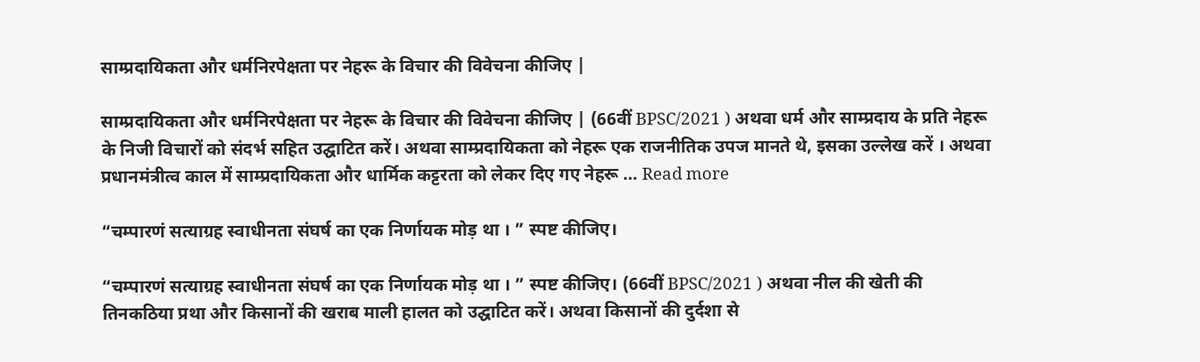साम्प्रदायिकता और धर्मनिरपेक्षता पर नेहरू के विचार की विवेचना कीजिए |

साम्प्रदायिकता और धर्मनिरपेक्षता पर नेहरू के विचार की विवेचना कीजिए | (66वीं BPSC/2021 ) अथवा धर्म और साम्प्रदाय के प्रति नेहरू के निजी विचारों को संदर्भ सहित उद्घाटित करें। अथवा साम्प्रदायिकता को नेहरू एक राजनीतिक उपज मानते थे, इसका उल्लेख करें । अथवा प्रधानमंत्रीत्व काल में साम्प्रदायिकता और धार्मिक कट्टरता को लेकर दिए गए नेहरू … Read more

“चम्पारणं सत्याग्रह स्वाधीनता संघर्ष का एक निर्णायक मोड़ था । ” स्पष्ट कीजिए।

“चम्पारणं सत्याग्रह स्वाधीनता संघर्ष का एक निर्णायक मोड़ था । ” स्पष्ट कीजिए। (66वीं BPSC/2021 ) अथवा नील की खेती की तिनकठिया प्रथा और किसानों की खराब माली हालत को उद्घाटित करें। अथवा किसानों की दुर्दशा से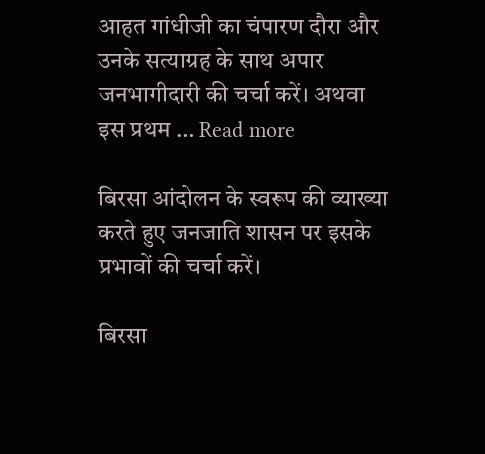आहत गांधीजी का चंपारण दौरा और उनके सत्याग्रह के साथ अपार जनभागीदारी की चर्चा करें। अथवा इस प्रथम … Read more

बिरसा आंदोलन के स्वरूप की व्याख्या करते हुए जनजाति शासन पर इसके प्रभावों की चर्चा करें।

बिरसा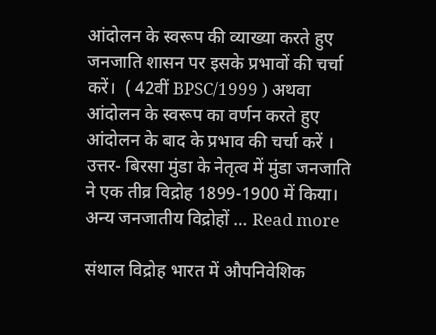आंदोलन के स्वरूप की व्याख्या करते हुए जनजाति शासन पर इसके प्रभावों की चर्चा करें।  ( 42वीं BPSC/1999 ) अथवा आंदोलन के स्वरूप का वर्णन करते हुए आंदोलन के बाद के प्रभाव की चर्चा करें । उत्तर- बिरसा मुंडा के नेतृत्व में मुंडा जनजाति ने एक तीव्र विद्रोह 1899-1900 में किया। अन्य जनजातीय विद्रोहों … Read more

संथाल विद्रोह भारत में औपनिवेशिक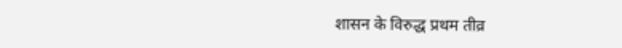शासन के विरुद्ध प्रथम तीव्र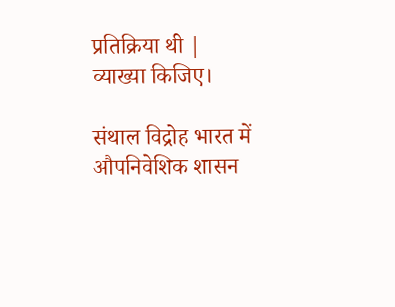प्रतिक्रिया थी | व्याख्या किजिए।

संथाल विद्रोह भारत में औपनिवेशिक शासन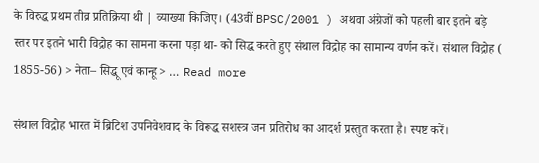के विरुद्ध प्रथम तीव्र प्रतिक्रिया थी | व्याख्या किजिए। (43वीं BPSC/2001 ) अथवा अंग्रेजों को पहली बार इतने बड़े स्तर पर इतने भारी विद्रोह का सामना करना पड़ा था- को सिद्ध करते हुए संथाल विद्रोह का सामान्य वर्णन करें। संथाल विद्रोह ( 1855-56) > नेता– सिद्धू एवं कान्हू > … Read more

संथाल विद्रोह भारत में ब्रिटिश उपनिवेशवाद के विरूद्ध सशस्त्र जन प्रतिरोध का आदर्श प्रस्तुत करता है। स्पष्ट करें।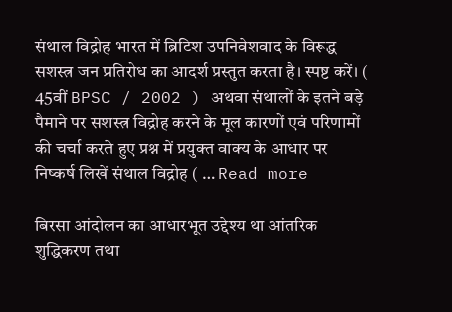संथाल विद्रोह भारत में ब्रिटिश उपनिवेशवाद के विरूद्ध सशस्त्र जन प्रतिरोध का आदर्श प्रस्तुत करता है। स्पष्ट करें। ( 45वीं BPSC / 2002 ) अथवा संथालों के इतने बड़े पैमाने पर सशस्त्र विद्रोह करने के मूल कारणों एवं परिणामों की चर्चा करते हुए प्रश्न में प्रयुक्त वाक्य के आधार पर निष्कर्ष लिखें संथाल विद्रोह ( … Read more

बिरसा आंदोलन का आधारभूत उद्देश्य था आंतरिक शुद्धिकरण तथा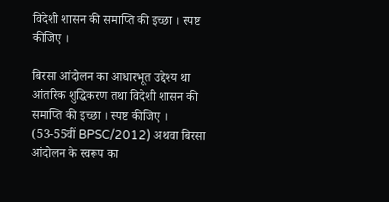विदेशी शासन की समाप्ति की इच्छा । स्पष्ट कीजिए ।

बिरसा आंदोलन का आधारभूत उद्देश्य था आंतरिक शुद्धिकरण तथा विदेशी शासन की समाप्ति की इच्छा । स्पष्ट कीजिए । (53-55वीं BPSC/2012) अथवा बिरसा आंदोलन के स्वरूप का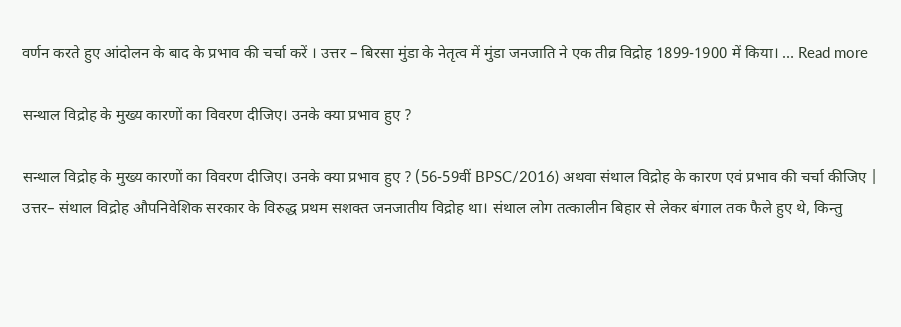वर्णन करते हुए आंदोलन के बाद के प्रभाव की चर्चा करें । उत्तर – बिरसा मुंडा के नेतृत्व में मुंडा जनजाति ने एक तीव्र विद्रोह 1899-1900 में किया। … Read more

सन्थाल विद्रोह के मुख्य कारणों का विवरण दीजिए। उनके क्या प्रभाव हुए ?

सन्थाल विद्रोह के मुख्य कारणों का विवरण दीजिए। उनके क्या प्रभाव हुए ? (56-59वीं BPSC/2016) अथवा संथाल विद्रोह के कारण एवं प्रभाव की चर्चा कीजिए | उत्तर– संथाल विद्रोह औपनिवेशिक सरकार के विरुद्ध प्रथम सशक्त जनजातीय विद्रोह था। संथाल लोग तत्कालीन बिहार से लेकर बंगाल तक फैले हुए थे, किन्तु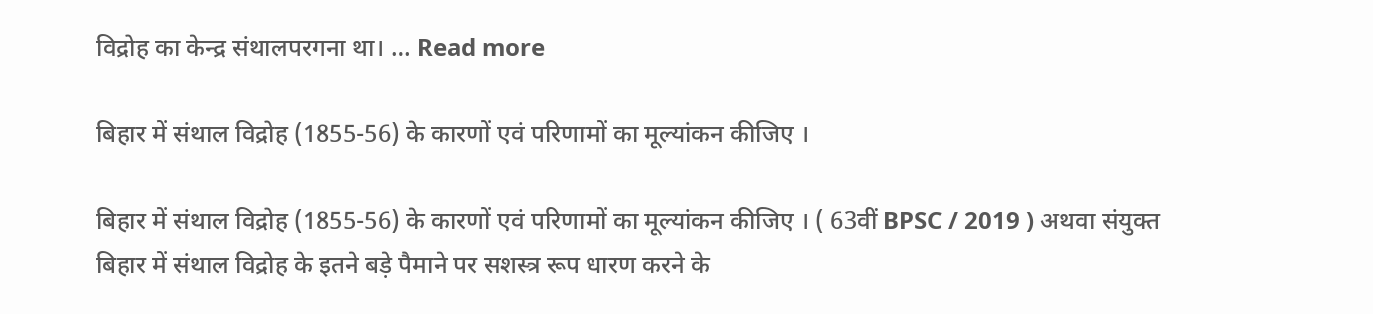विद्रोह का केन्द्र संथालपरगना था। … Read more

बिहार में संथाल विद्रोह (1855-56) के कारणों एवं परिणामों का मूल्यांकन कीजिए ।

बिहार में संथाल विद्रोह (1855-56) के कारणों एवं परिणामों का मूल्यांकन कीजिए । ( 63वीं BPSC / 2019 ) अथवा संयुक्त बिहार में संथाल विद्रोह के इतने बड़े पैमाने पर सशस्त्र रूप धारण करने के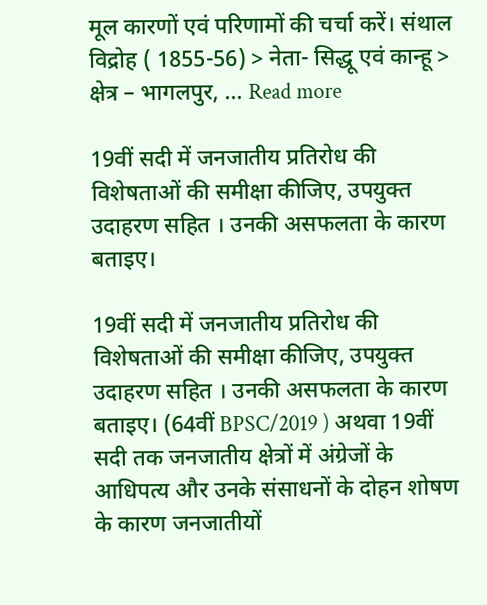मूल कारणों एवं परिणामों की चर्चा करें। संथाल विद्रोह ( 1855-56) > नेता- सिद्धू एवं कान्हू > क्षेत्र – भागलपुर, … Read more

19वीं सदी में जनजातीय प्रतिरोध की विशेषताओं की समीक्षा कीजिए, उपयुक्त उदाहरण सहित । उनकी असफलता के कारण बताइए।

19वीं सदी में जनजातीय प्रतिरोध की विशेषताओं की समीक्षा कीजिए, उपयुक्त उदाहरण सहित । उनकी असफलता के कारण बताइए। (64वीं BPSC/2019 ) अथवा 19वीं सदी तक जनजातीय क्षेत्रों में अंग्रेजों के आधिपत्य और उनके संसाधनों के दोहन शोषण के कारण जनजातीयों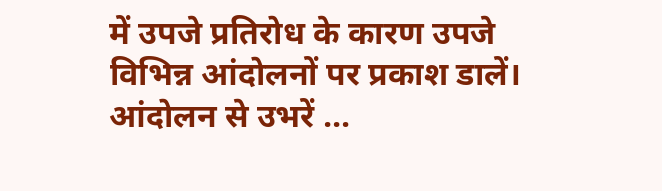में उपजे प्रतिरोध के कारण उपजे विभिन्न आंदोलनों पर प्रकाश डालें। आंदोलन से उभरें …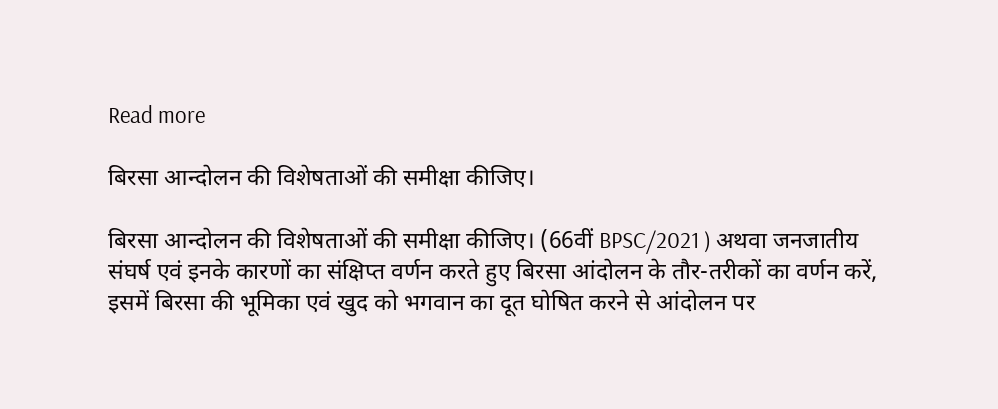Read more

बिरसा आन्दोलन की विशेषताओं की समीक्षा कीजिए।

बिरसा आन्दोलन की विशेषताओं की समीक्षा कीजिए। (66वीं BPSC/2021 ) अथवा जनजातीय संघर्ष एवं इनके कारणों का संक्षिप्त वर्णन करते हुए बिरसा आंदोलन के तौर-तरीकों का वर्णन करें, इसमें बिरसा की भूमिका एवं खुद को भगवान का दूत घोषित करने से आंदोलन पर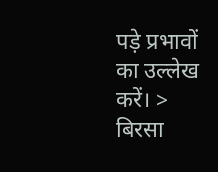पड़े प्रभावों का उल्लेख करें। > बिरसा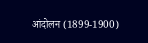आंदोलन (1899-1900)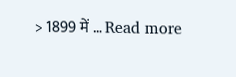> 1899 में … Read more